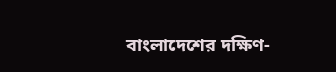বাংলাদেশের দক্ষিণ-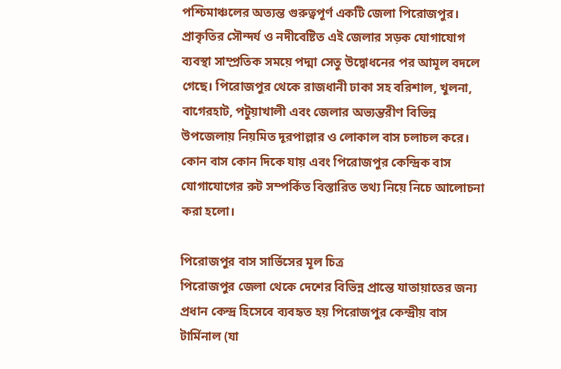পশ্চিমাঞ্চলের অত্যন্ত গুরুত্বপূর্ণ একটি জেলা পিরোজপুর। প্রাকৃতির সৌন্দর্য ও নদীবেষ্টিত এই জেলার সড়ক যোগাযোগ ব্যবস্থা সাম্প্রতিক সময়ে পদ্মা সেতু উদ্বোধনের পর আমূল বদলে গেছে। পিরোজপুর থেকে রাজধানী ঢাকা সহ বরিশাল, খুলনা, বাগেরহাট, পটুয়াখালী এবং জেলার অভ্যন্তরীণ বিভিন্ন উপজেলায় নিয়মিত দূরপাল্লার ও লোকাল বাস চলাচল করে। কোন বাস কোন দিকে যায় এবং পিরোজপুর কেন্দ্রিক বাস যোগাযোগের রুট সম্পর্কিত বিস্তারিত তথ্য নিয়ে নিচে আলোচনা করা হলো।

পিরোজপুর বাস সার্ভিসের মূল চিত্র
পিরোজপুর জেলা থেকে দেশের বিভিন্ন প্রান্তে যাতায়াতের জন্য প্রধান কেন্দ্র হিসেবে ব্যবহৃত হয় পিরোজপুর কেন্দ্রীয় বাস টার্মিনাল (যা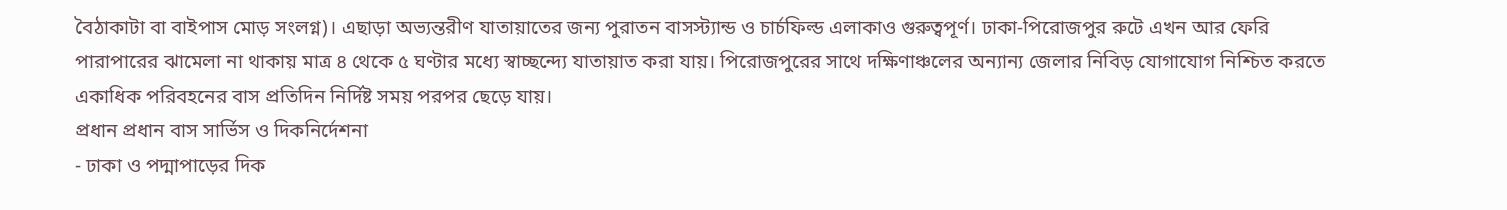বৈঠাকাটা বা বাইপাস মোড় সংলগ্ন)। এছাড়া অভ্যন্তরীণ যাতায়াতের জন্য পুরাতন বাসস্ট্যান্ড ও চার্চফিল্ড এলাকাও গুরুত্বপূর্ণ। ঢাকা-পিরোজপুর রুটে এখন আর ফেরি পারাপারের ঝামেলা না থাকায় মাত্র ৪ থেকে ৫ ঘণ্টার মধ্যে স্বাচ্ছন্দ্যে যাতায়াত করা যায়। পিরোজপুরের সাথে দক্ষিণাঞ্চলের অন্যান্য জেলার নিবিড় যোগাযোগ নিশ্চিত করতে একাধিক পরিবহনের বাস প্রতিদিন নির্দিষ্ট সময় পরপর ছেড়ে যায়।
প্রধান প্রধান বাস সার্ভিস ও দিকনির্দেশনা
- ঢাকা ও পদ্মাপাড়ের দিক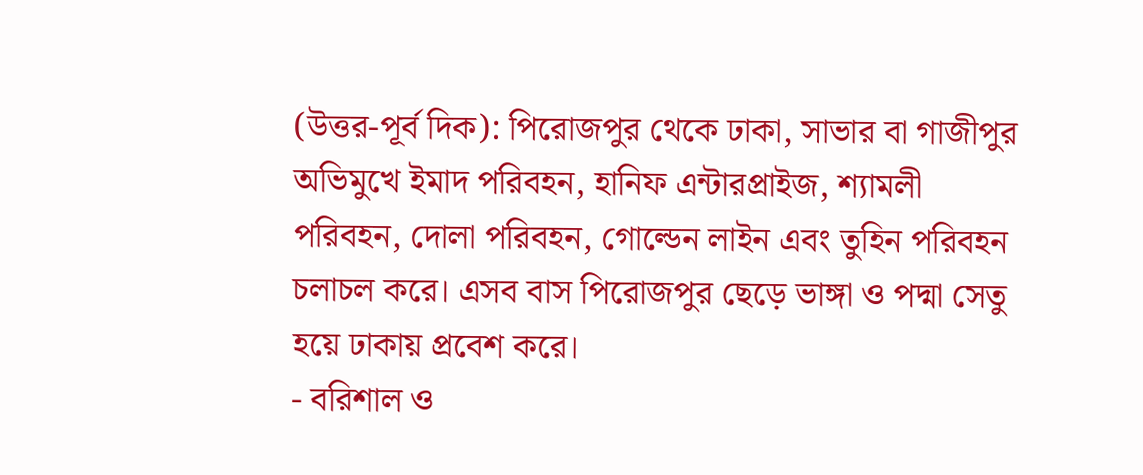(উত্তর-পূর্ব দিক): পিরোজপুর থেকে ঢাকা, সাভার বা গাজীপুর অভিমুখে ইমাদ পরিবহন, হানিফ এন্টারপ্রাইজ, শ্যামলী পরিবহন, দোলা পরিবহন, গোল্ডেন লাইন এবং তুহিন পরিবহন চলাচল করে। এসব বাস পিরোজপুর ছেড়ে ভাঙ্গা ও পদ্মা সেতু হয়ে ঢাকায় প্রবেশ করে।
- বরিশাল ও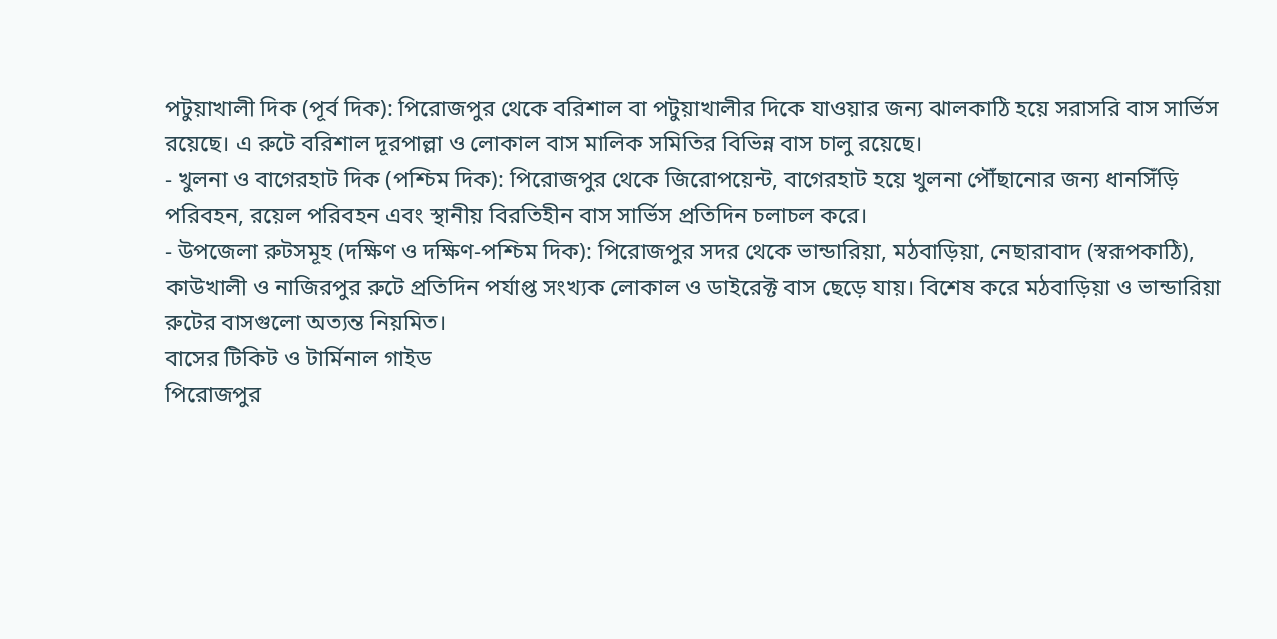পটুয়াখালী দিক (পূর্ব দিক): পিরোজপুর থেকে বরিশাল বা পটুয়াখালীর দিকে যাওয়ার জন্য ঝালকাঠি হয়ে সরাসরি বাস সার্ভিস রয়েছে। এ রুটে বরিশাল দূরপাল্লা ও লোকাল বাস মালিক সমিতির বিভিন্ন বাস চালু রয়েছে।
- খুলনা ও বাগেরহাট দিক (পশ্চিম দিক): পিরোজপুর থেকে জিরোপয়েন্ট, বাগেরহাট হয়ে খুলনা পৌঁছানোর জন্য ধানসিঁড়ি পরিবহন, রয়েল পরিবহন এবং স্থানীয় বিরতিহীন বাস সার্ভিস প্রতিদিন চলাচল করে।
- উপজেলা রুটসমূহ (দক্ষিণ ও দক্ষিণ-পশ্চিম দিক): পিরোজপুর সদর থেকে ভান্ডারিয়া, মঠবাড়িয়া, নেছারাবাদ (স্বরূপকাঠি), কাউখালী ও নাজিরপুর রুটে প্রতিদিন পর্যাপ্ত সংখ্যক লোকাল ও ডাইরেক্ট বাস ছেড়ে যায়। বিশেষ করে মঠবাড়িয়া ও ভান্ডারিয়া রুটের বাসগুলো অত্যন্ত নিয়মিত।
বাসের টিকিট ও টার্মিনাল গাইড
পিরোজপুর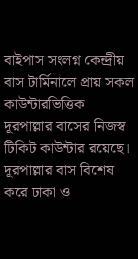বাইপাস সংলগ্ন কেন্দ্রীয় বাস টার্মিনালে প্রায় সকল কাউন্টারভিত্তিক দূরপাল্লার বাসের নিজস্ব টিকিট কাউন্টার রয়েছে। দূরপাল্লার বাস বিশেষ করে ঢাকা ও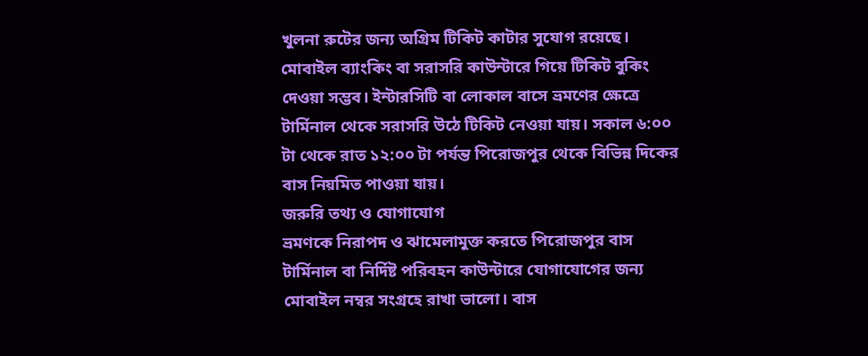খুলনা রুটের জন্য অগ্রিম টিকিট কাটার সুযোগ রয়েছে। মোবাইল ব্যাংকিং বা সরাসরি কাউন্টারে গিয়ে টিকিট বুকিং দেওয়া সম্ভব। ইন্টারসিটি বা লোকাল বাসে ভ্রমণের ক্ষেত্রে টার্মিনাল থেকে সরাসরি উঠে টিকিট নেওয়া যায়। সকাল ৬:০০ টা থেকে রাত ১২:০০ টা পর্যন্ত পিরোজপুর থেকে বিভিন্ন দিকের বাস নিয়মিত পাওয়া যায়।
জরুরি তথ্য ও যোগাযোগ
ভ্রমণকে নিরাপদ ও ঝামেলামুক্ত করতে পিরোজপুর বাস টার্মিনাল বা নির্দিষ্ট পরিবহন কাউন্টারে যোগাযোগের জন্য মোবাইল নম্বর সংগ্রহে রাখা ভালো। বাস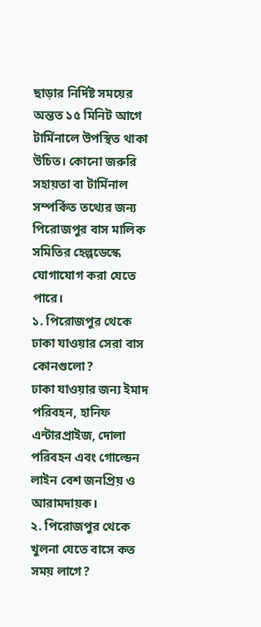ছাড়ার নির্দিষ্ট সময়ের অন্তত ১৫ মিনিট আগে টার্মিনালে উপস্থিত থাকা উচিত। কোনো জরুরি সহায়তা বা টার্মিনাল সম্পর্কিত তথ্যের জন্য পিরোজপুর বাস মালিক সমিতির হেল্পডেস্কে যোগাযোগ করা যেতে পারে।
১. পিরোজপুর থেকে ঢাকা যাওয়ার সেরা বাস কোনগুলো?
ঢাকা যাওয়ার জন্য ইমাদ পরিবহন, হানিফ এন্টারপ্রাইজ, দোলা পরিবহন এবং গোল্ডেন লাইন বেশ জনপ্রিয় ও আরামদায়ক।
২. পিরোজপুর থেকে খুলনা যেতে বাসে কত সময় লাগে?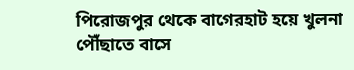পিরোজপুর থেকে বাগেরহাট হয়ে খুলনা পৌঁছাতে বাসে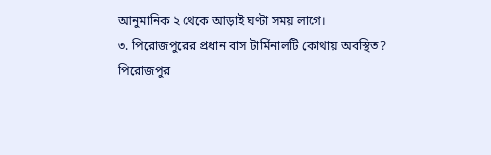আনুমানিক ২ থেকে আড়াই ঘণ্টা সময় লাগে।
৩. পিরোজপুরের প্রধান বাস টার্মিনালটি কোথায় অবস্থিত?
পিরোজপুর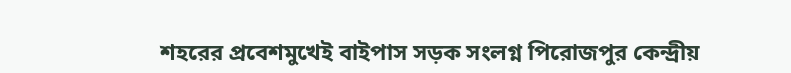শহরের প্রবেশমুখেই বাইপাস সড়ক সংলগ্ন পিরোজপুর কেন্দ্রীয়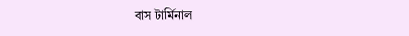বাস টার্মিনাল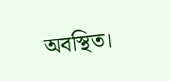অবস্থিত।